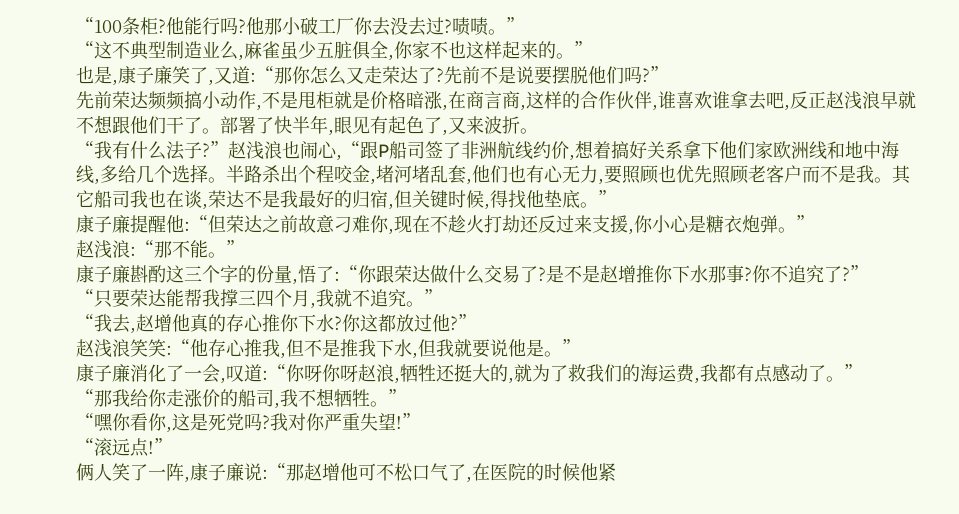“100条柜?他能行吗?他那小破工厂你去没去过?啧啧。”
“这不典型制造业么,麻雀虽少五脏俱全,你家不也这样起来的。”
也是,康子廉笑了,又道:“那你怎么又走荣达了?先前不是说要摆脱他们吗?”
先前荣达频频搞小动作,不是甩柜就是价格暗涨,在商言商,这样的合作伙伴,谁喜欢谁拿去吧,反正赵浅浪早就不想跟他们干了。部署了快半年,眼见有起色了,又来波折。
“我有什么法子?”赵浅浪也闹心,“跟P船司签了非洲航线约价,想着搞好关系拿下他们家欧洲线和地中海线,多给几个选择。半路杀出个程咬金,堵河堵乱套,他们也有心无力,要照顾也优先照顾老客户而不是我。其它船司我也在谈,荣达不是我最好的归宿,但关键时候,得找他垫底。”
康子廉提醒他:“但荣达之前故意刁难你,现在不趁火打劫还反过来支援,你小心是糖衣炮弹。”
赵浅浪:“那不能。”
康子廉斟酌这三个字的份量,悟了:“你跟荣达做什么交易了?是不是赵增推你下水那事?你不追究了?”
“只要荣达能帮我撑三四个月,我就不追究。”
“我去,赵增他真的存心推你下水?你这都放过他?”
赵浅浪笑笑:“他存心推我,但不是推我下水,但我就要说他是。”
康子廉消化了一会,叹道:“你呀你呀赵浪,牺牲还挺大的,就为了救我们的海运费,我都有点感动了。”
“那我给你走涨价的船司,我不想牺牲。”
“嘿你看你,这是死党吗?我对你严重失望!”
“滚远点!”
俩人笑了一阵,康子廉说:“那赵增他可不松口气了,在医院的时候他紧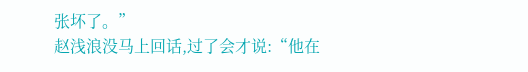张坏了。”
赵浅浪没马上回话,过了会才说:“他在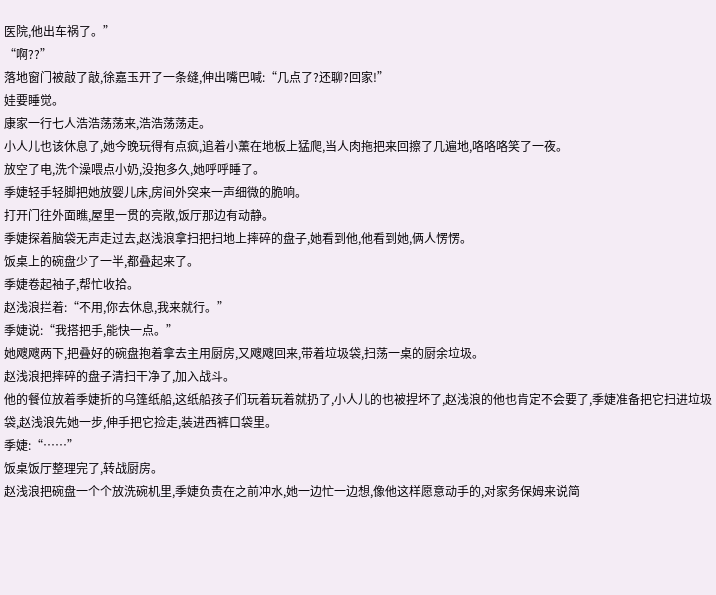医院,他出车祸了。”
“啊??”
落地窗门被敲了敲,徐嘉玉开了一条缝,伸出嘴巴喊:“几点了?还聊?回家!”
娃要睡觉。
康家一行七人浩浩荡荡来,浩浩荡荡走。
小人儿也该休息了,她今晚玩得有点疯,追着小薰在地板上猛爬,当人肉拖把来回擦了几遍地,咯咯咯笑了一夜。
放空了电,洗个澡喂点小奶,没抱多久,她呼呼睡了。
季婕轻手轻脚把她放婴儿床,房间外突来一声细微的脆响。
打开门往外面瞧,屋里一贯的亮敞,饭厅那边有动静。
季婕探着脑袋无声走过去,赵浅浪拿扫把扫地上摔碎的盘子,她看到他,他看到她,俩人愣愣。
饭桌上的碗盘少了一半,都叠起来了。
季婕卷起袖子,帮忙收拾。
赵浅浪拦着:“不用,你去休息,我来就行。”
季婕说:“我搭把手,能快一点。”
她飕飕两下,把叠好的碗盘抱着拿去主用厨房,又飕飕回来,带着垃圾袋,扫荡一桌的厨余垃圾。
赵浅浪把摔碎的盘子清扫干净了,加入战斗。
他的餐位放着季婕折的乌篷纸船,这纸船孩子们玩着玩着就扔了,小人儿的也被捏坏了,赵浅浪的他也肯定不会要了,季婕准备把它扫进垃圾袋,赵浅浪先她一步,伸手把它捡走,装进西裤口袋里。
季婕:“……”
饭桌饭厅整理完了,转战厨房。
赵浅浪把碗盘一个个放洗碗机里,季婕负责在之前冲水,她一边忙一边想,像他这样愿意动手的,对家务保姆来说简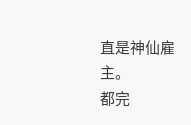直是神仙雇主。
都完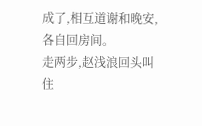成了,相互道谢和晚安,各自回房间。
走两步,赵浅浪回头叫住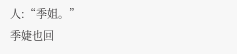人:“季姐。”
季婕也回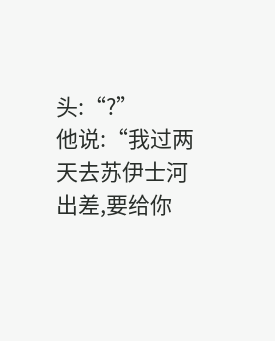头:“?”
他说:“我过两天去苏伊士河出差,要给你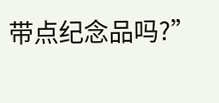带点纪念品吗?”